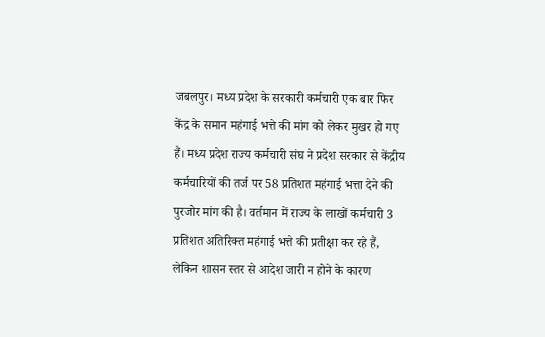जबलपुर। मध्य प्रदेश के सरकारी कर्मचारी एक बार फिर केंद्र के समान महंगाई भत्ते की मांग को लेकर मुखर हो गए हैं। मध्य प्रदेश राज्य कर्मचारी संघ ने प्रदेश सरकार से केंद्रीय कर्मचारियों की तर्ज पर 58 प्रतिशत महंगाई भत्ता देने की पुरजोर मांग की है। वर्तमान में राज्य के लाखों कर्मचारी 3 प्रतिशत अतिरिक्त महंगाई भत्ते की प्रतीक्षा कर रहे हैं, लेकिन शासन स्तर से आदेश जारी न होने के कारण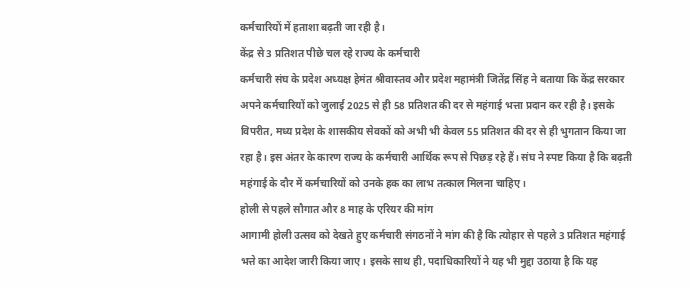कर्मचारियों में हताशा बढ़ती जा रही है।
केंद्र से 3 प्रतिशत पीछे चल रहे राज्य के कर्मचारी
कर्मचारी संघ के प्रदेश अध्यक्ष हेमंत श्रीवास्तव और प्रदेश महामंत्री जितेंद्र सिंह ने बताया कि केंद्र सरकार अपने कर्मचारियों को जुलाई 2025 से ही 58 प्रतिशत की दर से महंगाई भत्ता प्रदान कर रही है। इसके विपरीत, मध्य प्रदेश के शासकीय सेवकों को अभी भी केवल 55 प्रतिशत की दर से ही भुगतान किया जा रहा है। इस अंतर के कारण राज्य के कर्मचारी आर्थिक रूप से पिछड़ रहे हैं। संघ ने स्पष्ट किया है कि बढ़ती महंगाई के दौर में कर्मचारियों को उनके हक का लाभ तत्काल मिलना चाहिए।
होली से पहले सौगात और 8 माह के एरियर की मांग
आगामी होली उत्सव को देखते हुए कर्मचारी संगठनों ने मांग की है कि त्योहार से पहले 3 प्रतिशत महंगाई भत्ते का आदेश जारी किया जाए। इसके साथ ही, पदाधिकारियों ने यह भी मुद्दा उठाया है कि यह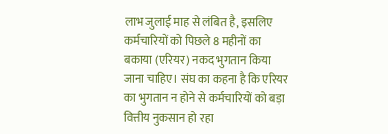लाभ जुलाई माह से लंबित है, इसलिए कर्मचारियों को पिछले 8 महीनों का बकाया (एरियर) नकद भुगतान किया जाना चाहिए। संघ का कहना है कि एरियर का भुगतान न होने से कर्मचारियों को बड़ा वित्तीय नुकसान हो रहा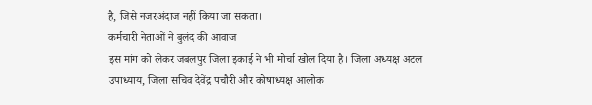है, जिसे नजरअंदाज नहीं किया जा सकता।
कर्मचारी नेताओं ने बुलंद की आवाज
इस मांग को लेकर जबलपुर जिला इकाई ने भी मोर्चा खोल दिया है। जिला अध्यक्ष अटल उपाध्याय, जिला सचिव देवेंद्र पचौरी और कोषाध्यक्ष आलोक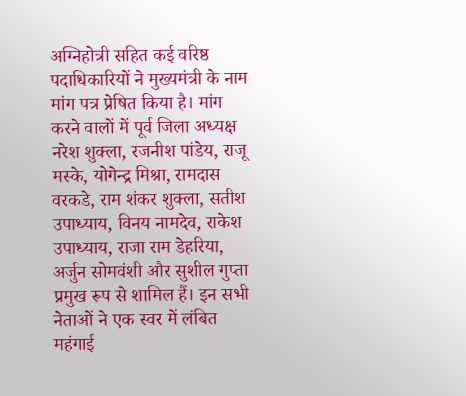अग्निहोत्री सहित कई वरिष्ठ पदाधिकारियों ने मुख्यमंत्री के नाम मांग पत्र प्रेषित किया है। मांग करने वालों में पूर्व जिला अध्यक्ष नरेश शुक्ला, रजनीश पांडेय, राजू मस्के, योगेन्द्र मिश्रा, रामदास वरकडे, राम शंकर शुक्ला, सतीश उपाध्याय, विनय नामदेव, राकेश उपाध्याय, राजा राम डेहरिया, अर्जुन सोमवंशी और सुशील गुप्ता प्रमुख रूप से शामिल हैं। इन सभी नेताओं ने एक स्वर में लंबित महंगाई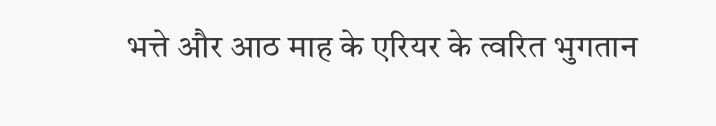भत्ते और आठ माह के एरियर के त्वरित भुगतान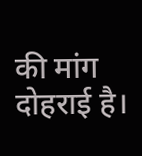की मांग दोहराई है।